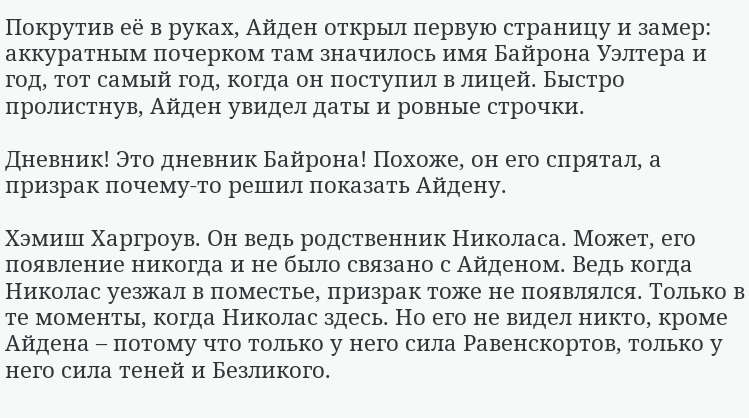Покрутив её в руках, Айден открыл первую страницу и замер: аккуратным почерком там значилось имя Байрона Уэлтера и год, тот самый год, когда он поступил в лицей. Быстро пролистнув, Айден увидел даты и ровные строчки.

Дневник! Это дневник Байрона! Похоже, он его спрятал, а призрак почему-то решил показать Айдену.

Хэмиш Харгроув. Он ведь родственник Николаса. Может, его появление никогда и не было связано с Айденом. Ведь когда Николас уезжал в поместье, призрак тоже не появлялся. Только в те моменты, когда Николас здесь. Но его не видел никто, кроме Айдена – потому что только у него сила Равенскортов, только у него сила теней и Безликого.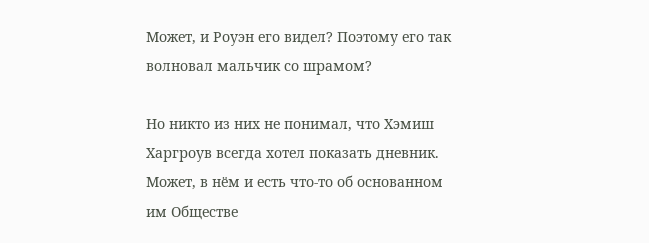Может, и Роуэн его видел? Поэтому его так волновал мальчик со шрамом?

Но никто из них не понимал, что Хэмиш Харгроув всегда хотел показать дневник. Может, в нём и есть что-то об основанном им Обществе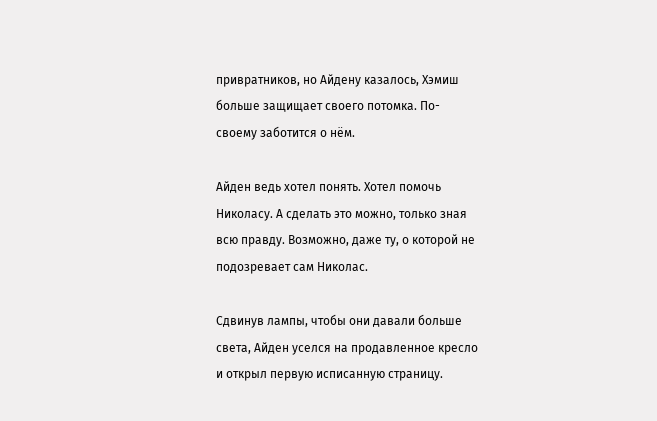привратников, но Айдену казалось, Хэмиш больше защищает своего потомка. По-своему заботится о нём.

Айден ведь хотел понять. Хотел помочь Николасу. А сделать это можно, только зная всю правду. Возможно, даже ту, о которой не подозревает сам Николас.

Сдвинув лампы, чтобы они давали больше света, Айден уселся на продавленное кресло и открыл первую исписанную страницу.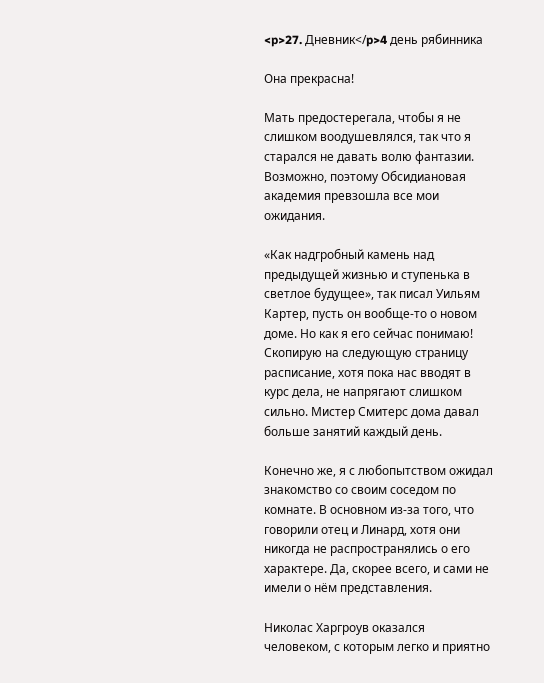<p>27. Дневник</p>4 день рябинника

Она прекрасна!

Мать предостерегала, чтобы я не слишком воодушевлялся, так что я старался не давать волю фантазии. Возможно, поэтому Обсидиановая академия превзошла все мои ожидания.

«Как надгробный камень над предыдущей жизнью и ступенька в светлое будущее», так писал Уильям Картер, пусть он вообще-то о новом доме. Но как я его сейчас понимаю! Скопирую на следующую страницу расписание, хотя пока нас вводят в курс дела, не напрягают слишком сильно. Мистер Смитерс дома давал больше занятий каждый день.

Конечно же, я с любопытством ожидал знакомство со своим соседом по комнате. В основном из-за того, что говорили отец и Линард, хотя они никогда не распространялись о его характере. Да, скорее всего, и сами не имели о нём представления.

Николас Харгроув оказался человеком, с которым легко и приятно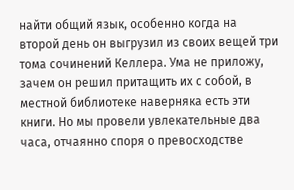найти общий язык, особенно когда на второй день он выгрузил из своих вещей три тома сочинений Келлера. Ума не приложу, зачем он решил притащить их с собой, в местной библиотеке наверняка есть эти книги. Но мы провели увлекательные два часа, отчаянно споря о превосходстве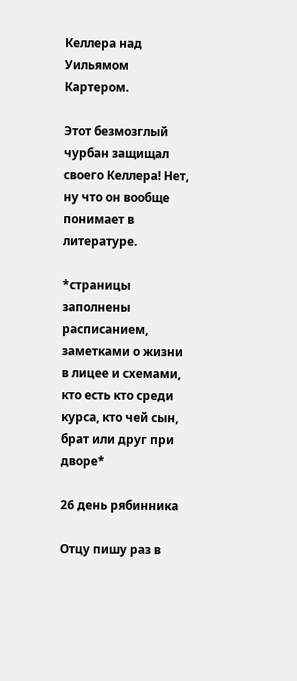Келлера над Уильямом Картером.

Этот безмозглый чурбан защищал своего Келлера! Нет, ну что он вообще понимает в литературе.

*страницы заполнены расписанием, заметками о жизни в лицее и схемами, кто есть кто среди курса, кто чей сын, брат или друг при дворе*

26 день рябинника

Отцу пишу раз в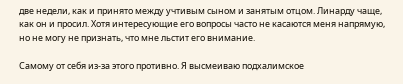две недели, как и принято между учтивым сыном и занятым отцом. Линарду чаще, как он и просил. Хотя интересующие его вопросы часто не касаются меня напрямую, но не могу не признать, что мне льстит его внимание.

Самому от себя из-за этого противно. Я высмеиваю подхалимское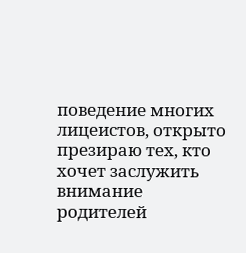поведение многих лицеистов, открыто презираю тех, кто хочет заслужить внимание родителей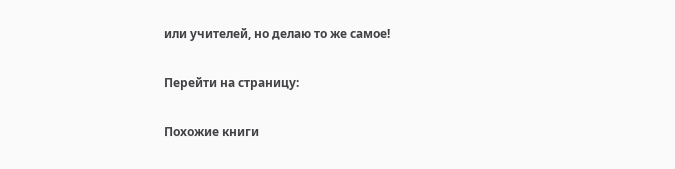или учителей, но делаю то же самое!

Перейти на страницу:

Похожие книги